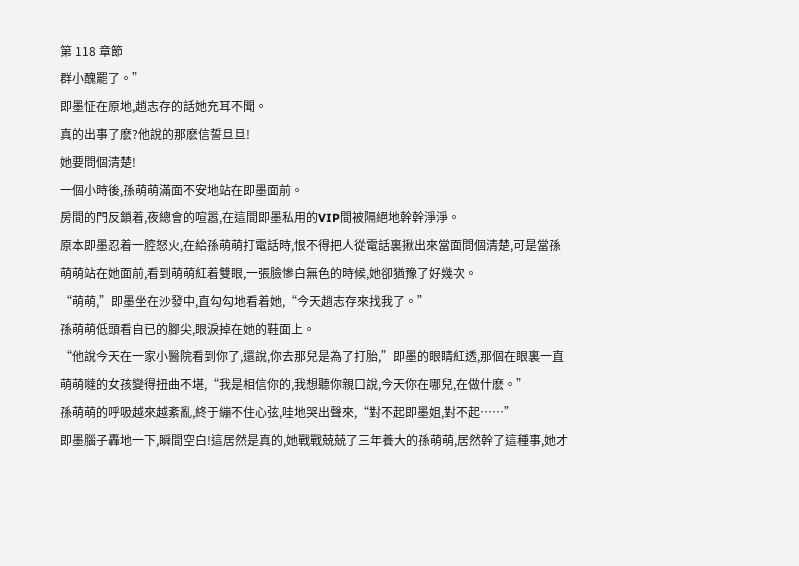第 118 章節
群小醜罷了。”
即墨怔在原地,趙志存的話她充耳不聞。
真的出事了麽?他說的那麽信誓旦旦!
她要問個清楚!
一個小時後,孫萌萌滿面不安地站在即墨面前。
房間的門反鎖着,夜總會的喧嚣,在這間即墨私用的VIP間被隔絕地幹幹淨淨。
原本即墨忍着一腔怒火,在給孫萌萌打電話時,恨不得把人從電話裏揪出來當面問個清楚,可是當孫萌萌站在她面前,看到萌萌紅着雙眼,一張臉慘白無色的時候,她卻猶豫了好幾次。
“萌萌,”即墨坐在沙發中,直勾勾地看着她,“今天趙志存來找我了。”
孫萌萌低頭看自已的腳尖,眼淚掉在她的鞋面上。
“他說今天在一家小醫院看到你了,還說,你去那兒是為了打胎,”即墨的眼睛紅透,那個在眼裏一直萌萌噠的女孩變得扭曲不堪,“我是相信你的,我想聽你親口說,今天你在哪兒,在做什麽。”
孫萌萌的呼吸越來越紊亂,終于繃不住心弦,哇地哭出聲來,“對不起即墨姐,對不起……”
即墨腦子轟地一下,瞬間空白!這居然是真的,她戰戰兢兢了三年養大的孫萌萌,居然幹了這種事,她才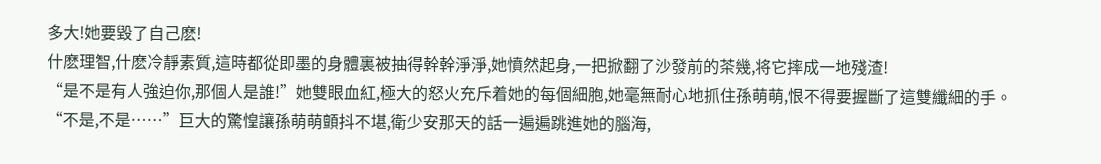多大!她要毀了自己麽!
什麽理智,什麽冷靜素質,這時都從即墨的身體裏被抽得幹幹淨淨,她憤然起身,一把掀翻了沙發前的茶幾,将它摔成一地殘渣!
“是不是有人強迫你,那個人是誰!”她雙眼血紅,極大的怒火充斥着她的每個細胞,她毫無耐心地抓住孫萌萌,恨不得要握斷了這雙纖細的手。
“不是,不是……”巨大的驚惶讓孫萌萌顫抖不堪,衛少安那天的話一遍遍跳進她的腦海,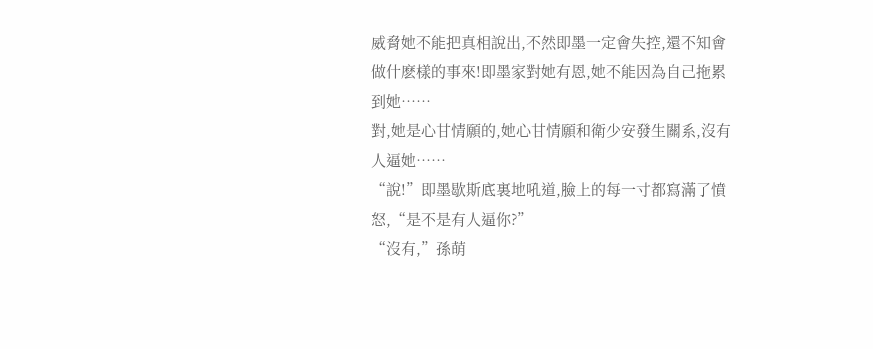威脅她不能把真相說出,不然即墨一定會失控,還不知會做什麽樣的事來!即墨家對她有恩,她不能因為自己拖累到她……
對,她是心甘情願的,她心甘情願和衛少安發生關系,沒有人逼她……
“說!”即墨歇斯底裏地吼道,臉上的每一寸都寫滿了憤怒,“是不是有人逼你?”
“沒有,”孫萌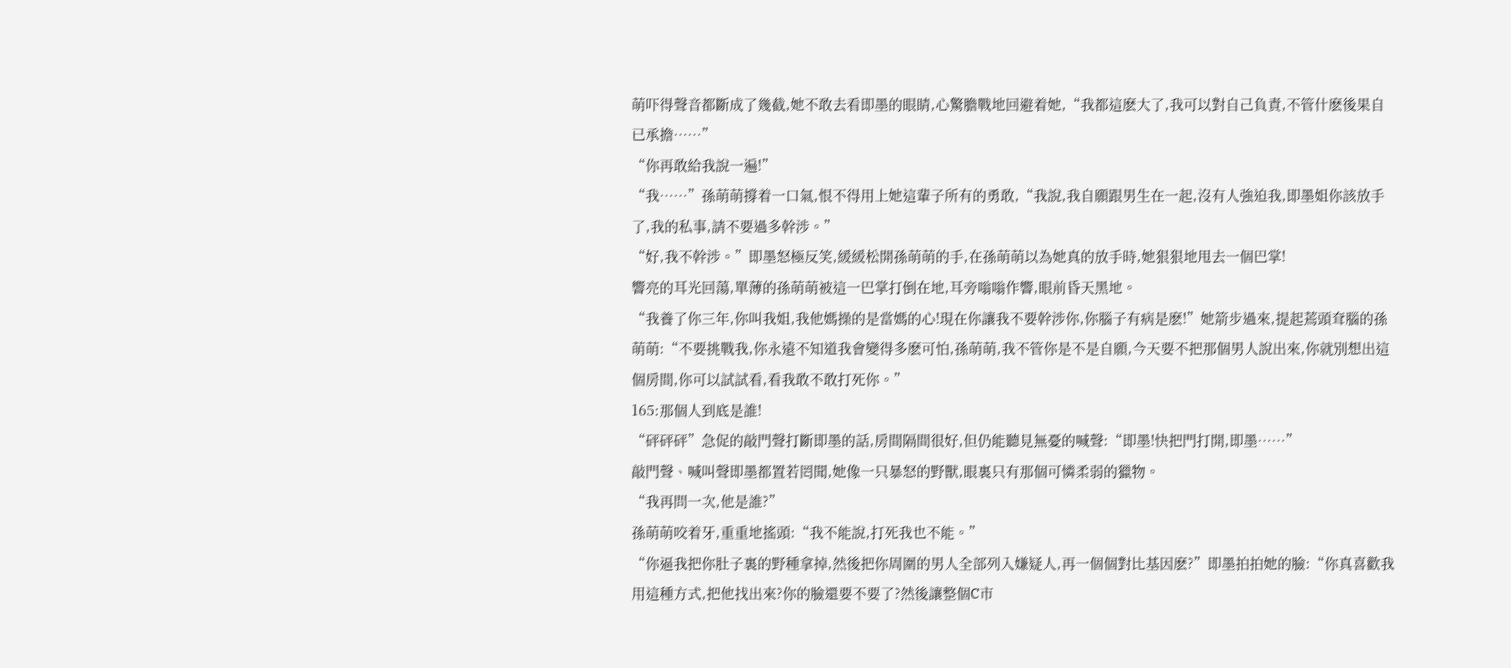萌吓得聲音都斷成了幾截,她不敢去看即墨的眼睛,心驚膽戰地回避着她,“我都這麽大了,我可以對自己負責,不管什麽後果自已承擔……”
“你再敢給我說一遍!”
“我……”孫萌萌撐着一口氣,恨不得用上她這輩子所有的勇敢,“我說,我自願跟男生在一起,沒有人強迫我,即墨姐你該放手了,我的私事,請不要過多幹涉。”
“好,我不幹涉。”即墨怒極反笑,緩緩松開孫萌萌的手,在孫萌萌以為她真的放手時,她狠狠地甩去一個巴掌!
響亮的耳光回蕩,單薄的孫萌萌被這一巴掌打倒在地,耳旁嗡嗡作響,眼前昏天黑地。
“我養了你三年,你叫我姐,我他媽操的是當媽的心!現在你讓我不要幹涉你,你腦子有病是麽!”她箭步過來,提起蔫頭耷腦的孫萌萌:“不要挑戰我,你永遠不知道我會變得多麽可怕,孫萌萌,我不管你是不是自願,今天要不把那個男人說出來,你就別想出這個房間,你可以試試看,看我敢不敢打死你。”
165:那個人到底是誰!
“砰砰砰”急促的敲門聲打斷即墨的話,房間隔間很好,但仍能聽見無憂的喊聲:“即墨!快把門打開,即墨……”
敲門聲、喊叫聲即墨都置若罔聞,她像一只暴怒的野獸,眼裏只有那個可憐柔弱的獵物。
“我再問一次,他是誰?”
孫萌萌咬着牙,重重地搖頭:“我不能說,打死我也不能。”
“你逼我把你肚子裏的野種拿掉,然後把你周圍的男人全部列入嫌疑人,再一個個對比基因麽?”即墨拍拍她的臉:“你真喜歡我用這種方式,把他找出來?你的臉還要不要了?然後讓整個C市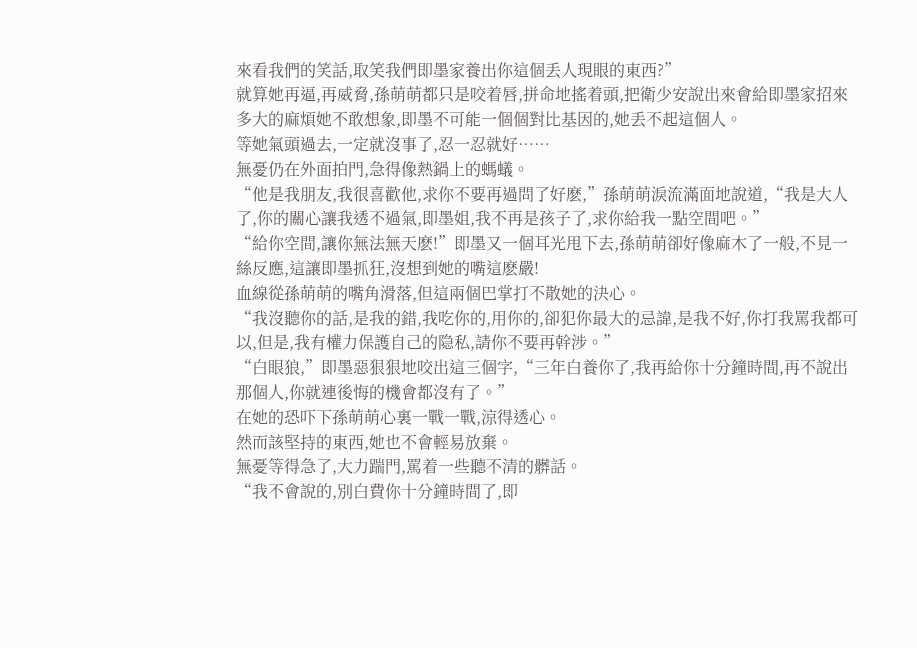來看我們的笑話,取笑我們即墨家養出你這個丢人現眼的東西?”
就算她再逼,再威脅,孫萌萌都只是咬着唇,拼命地搖着頭,把衛少安說出來會給即墨家招來多大的麻煩她不敢想象,即墨不可能一個個對比基因的,她丢不起這個人。
等她氣頭過去,一定就沒事了,忍一忍就好……
無憂仍在外面拍門,急得像熱鍋上的螞蟻。
“他是我朋友,我很喜歡他,求你不要再過問了好麽,”孫萌萌淚流滿面地說道,“我是大人了,你的關心讓我透不過氣,即墨姐,我不再是孩子了,求你給我一點空間吧。”
“給你空間,讓你無法無天麽!”即墨又一個耳光甩下去,孫萌萌卻好像麻木了一般,不見一絲反應,這讓即墨抓狂,沒想到她的嘴這麽嚴!
血線從孫萌萌的嘴角滑落,但這兩個巴掌打不散她的決心。
“我沒聽你的話,是我的錯,我吃你的,用你的,卻犯你最大的忌諱,是我不好,你打我罵我都可以,但是,我有權力保護自己的隐私,請你不要再幹涉。”
“白眼狼,”即墨惡狠狠地咬出這三個字,“三年白養你了,我再給你十分鐘時間,再不說出那個人,你就連後悔的機會都沒有了。”
在她的恐吓下孫萌萌心裏一戰一戰,涼得透心。
然而該堅持的東西,她也不會輕易放棄。
無憂等得急了,大力踹門,罵着一些聽不清的髒話。
“我不會說的,別白費你十分鐘時間了,即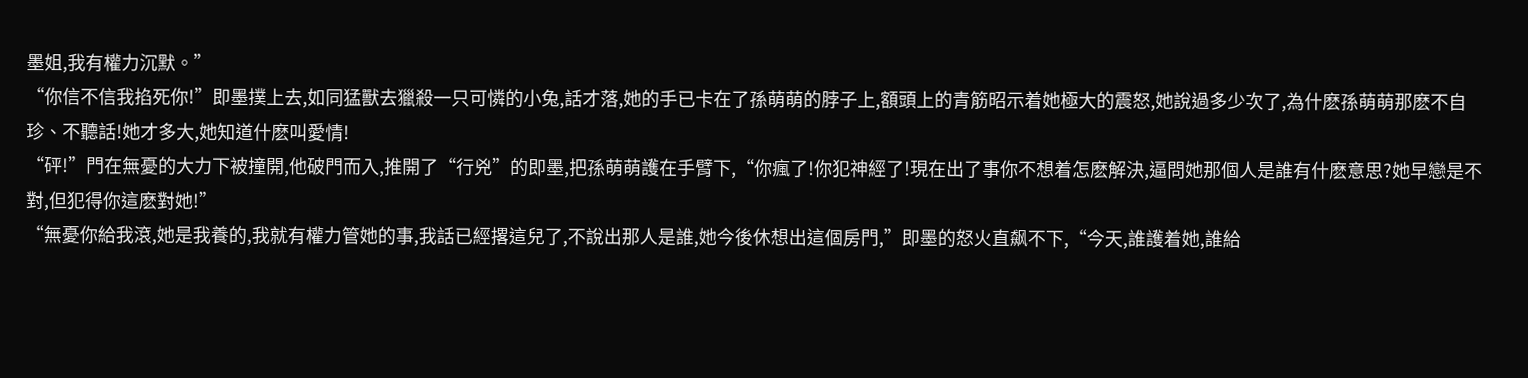墨姐,我有權力沉默。”
“你信不信我掐死你!”即墨撲上去,如同猛獸去獵殺一只可憐的小兔,話才落,她的手已卡在了孫萌萌的脖子上,額頭上的青筋昭示着她極大的震怒,她說過多少次了,為什麽孫萌萌那麽不自珍、不聽話!她才多大,她知道什麽叫愛情!
“砰!”門在無憂的大力下被撞開,他破門而入,推開了“行兇”的即墨,把孫萌萌護在手臂下,“你瘋了!你犯神經了!現在出了事你不想着怎麽解決,逼問她那個人是誰有什麽意思?她早戀是不對,但犯得你這麽對她!”
“無憂你給我滾,她是我養的,我就有權力管她的事,我話已經撂這兒了,不說出那人是誰,她今後休想出這個房門,”即墨的怒火直飙不下,“今天,誰護着她,誰給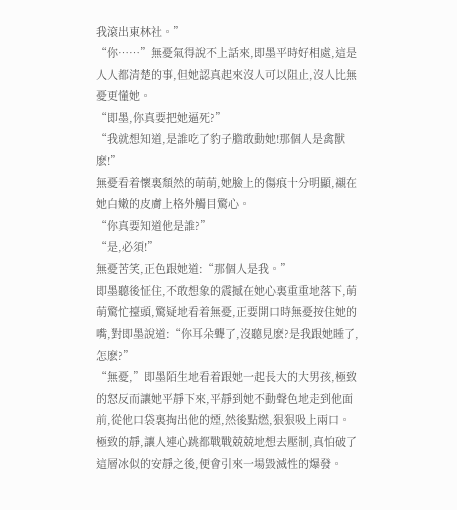我滾出東林社。”
“你……”無憂氣得說不上話來,即墨平時好相處,這是人人都清楚的事,但她認真起來沒人可以阻止,沒人比無憂更懂她。
“即墨,你真要把她逼死?”
“我就想知道,是誰吃了豹子膽敢動她!那個人是禽獸麽!”
無憂看着懷裏頹然的萌萌,她臉上的傷痕十分明顯,襯在她白嫩的皮膚上格外觸目驚心。
“你真要知道他是誰?”
“是,必須!”
無憂苦笑,正色跟她道:“那個人是我。”
即墨聽後怔住,不敢想象的震撼在她心裏重重地落下,萌萌驚忙擡頭,驚疑地看着無憂,正要開口時無憂按住她的嘴,對即墨說道:“你耳朵聾了,沒聽見麽?是我跟她睡了,怎麽?”
“無憂,”即墨陌生地看着跟她一起長大的大男孩,極致的怒反而讓她平靜下來,平靜到她不動聲色地走到他面前,從他口袋裏掏出他的煙,然後點燃,狠狠吸上兩口。
極致的靜,讓人連心跳都戰戰兢兢地想去壓制,真怕破了這層冰似的安靜之後,便會引來一場毀滅性的爆發。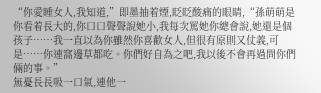“你愛睡女人,我知道,”即墨抽着煙,眨眨酸痛的眼睛,“孫萌萌是你看着長大的,你口口聲聲說她小,我每次罵她你總會說,她還是個孩子……我一直以為你雖然你喜歡女人,但很有原則又仗義,可是……你連窩邊草都吃。你們好自為之吧,我以後不會再過問你們倆的事。”
無憂長長吸一口氣,連他一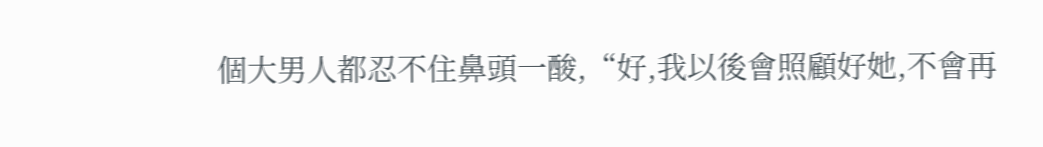個大男人都忍不住鼻頭一酸,“好,我以後會照顧好她,不會再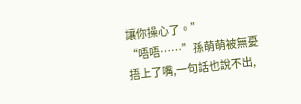讓你操心了。”
“唔唔……”孫萌萌被無憂捂上了嘴,一句話也說不出,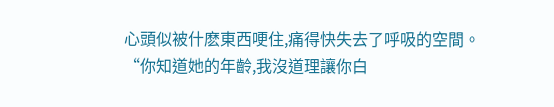心頭似被什麽東西哽住,痛得快失去了呼吸的空間。
“你知道她的年齡,我沒道理讓你白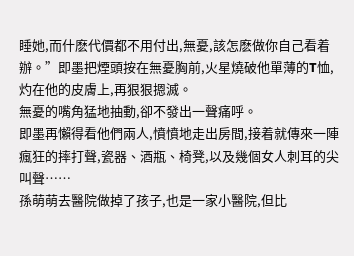睡她,而什麽代價都不用付出,無憂,該怎麽做你自己看着辦。”即墨把煙頭按在無憂胸前,火星燒破他單薄的T恤,灼在他的皮膚上,再狠狠摁滅。
無憂的嘴角猛地抽動,卻不發出一聲痛呼。
即墨再懶得看他們兩人,憤憤地走出房間,接着就傳來一陣瘋狂的摔打聲,瓷器、酒瓶、椅凳,以及幾個女人刺耳的尖叫聲……
孫萌萌去醫院做掉了孩子,也是一家小醫院,但比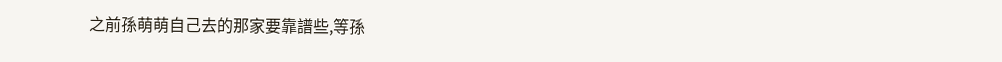之前孫萌萌自己去的那家要靠譜些,等孫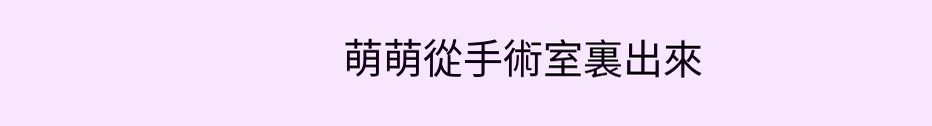萌萌從手術室裏出來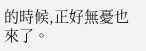的時候,正好無憂也來了。